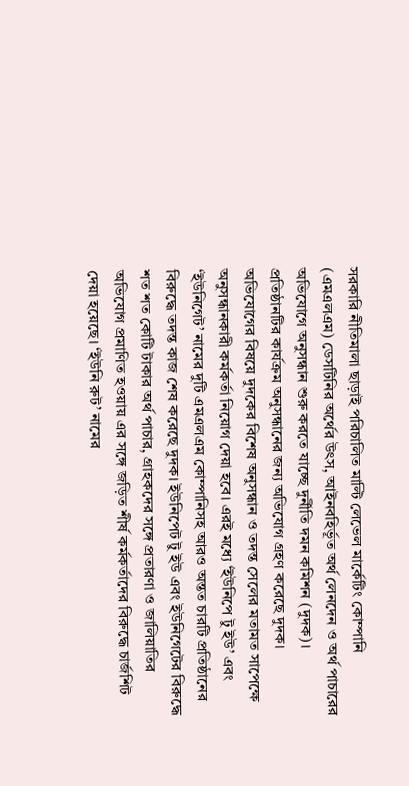সরকারি নীতিমালা ছাড়াই পরিচালিত মাল্টি লেভেল মার্কেটিং কোম্পানি (এমএলএম) ডেসটিনির অর্থের উৎস, আইনবহির্ভূত অর্থ লেনদেন ও অর্থ পাচারের অভিযোগে অনুসন্ধান শুরু করতে যাচ্ছে দুর্নীতি দমন কমিশন (দুদক)। প্রতিষ্ঠানটির কার্যক্রম অনুসন্ধানের জন্য অভিযোগ গ্রহণ করেছে দুদক। অভিযোগের বিষয়ে দুদকের বিশেষ অনুসন্ধান ও তদন্ত সেলের মতামত সাপেক্ষে অনুসন্ধানকারী কর্মকর্তা নিয়োগ দেয়া হবে। এরই মধ্যে ‘ইউনিপে টু ইউ’ এবং ‘ইউনিগেট’ নামের দুটি এমএলএম কোম্পানিসহ আরও অন্তত চারটি প্রতিষ্ঠানের বিরুদ্ধে তদন্ত কাজ শেষ করেছে দুদক। ইউনিপেট টু ইউ এবং ইউনিগেটের বিরুদ্ধে শত শত কোটি টাকার অর্থ পাচার, গ্রাহকদের সঙ্গে প্রতারণা ও জালিয়াতির অভিযোগ প্রমাণিত হওয়ায় এর সঙ্গে জড়িত শীর্ষ কর্মকর্তাদের বিরুদ্ধে চার্জশিট দেয়া হয়েছে। ‘ইউনি রুট’ নামের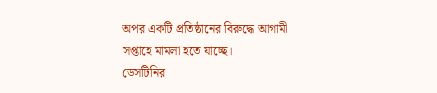অপর একটি প্রতিষ্ঠানের বিরুদ্ধে আগামী সপ্তাহে মামলা হতে যাচ্ছে।
ডেসটিনির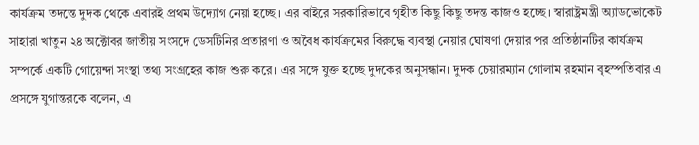কার্যক্রম তদন্তে দুদক থেকে এবারই প্রথম উদ্যোগ নেয়া হচ্ছে। এর বাইরে সরকারিভাবে গৃহীত কিছু কিছু তদন্ত কাজও হচ্ছে। স্বারাষ্ট্রমন্ত্রী অ্যাডভোকেট সাহারা খাতুন ২৪ অক্টোবর জাতীয় সংসদে ডেসটিনির প্রতারণা ও অবৈধ কার্যক্রমের বিরুদ্ধে ব্যবস্থা নেয়ার ঘোষণা দেয়ার পর প্রতিষ্ঠানটির কার্যক্রম সম্পর্কে একটি গোয়েন্দা সংস্থা তথ্য সংগ্রহের কাজ শুরু করে। এর সঙ্গে যুক্ত হচ্ছে দুদকের অনুসন্ধান। দুদক চেয়ারম্যান গোলাম রহমান বৃহস্পতিবার এ প্রসঙ্গে যুগান্তরকে বলেন, এ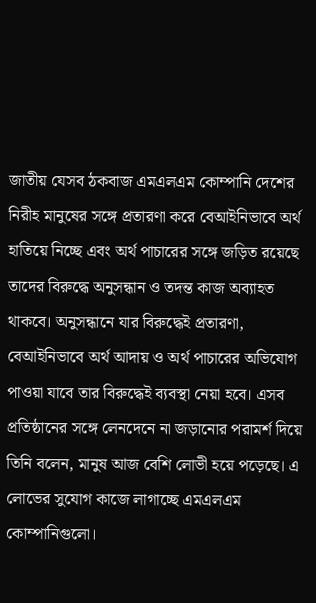জাতীয় যেসব ঠকবাজ এমএলএম কোম্পানি দেশের নিরীহ মানুষের সঙ্গে প্রতারণা করে বেআইনিভাবে অর্থ হাতিয়ে নিচ্ছে এবং অর্থ পাচারের সঙ্গে জড়িত রয়েছে তাদের বিরুদ্ধে অনুসন্ধান ও তদন্ত কাজ অব্যাহত থাকবে। অনুসন্ধানে যার বিরুদ্ধেই প্রতারণা, বেআইনিভাবে অর্থ আদায় ও অর্থ পাচারের অভিযোগ পাওয়া যাবে তার বিরুদ্ধেই ব্যবস্থা নেয়া হবে। এসব প্রতিষ্ঠানের সঙ্গে লেনদেনে না জড়ানোর পরামর্শ দিয়ে তিনি বলেন, মানুষ আজ বেশি লোভী হয়ে পড়েছে। এ লোভের সুযোগ কাজে লাগাচ্ছে এমএলএম কোম্পানিগুলো।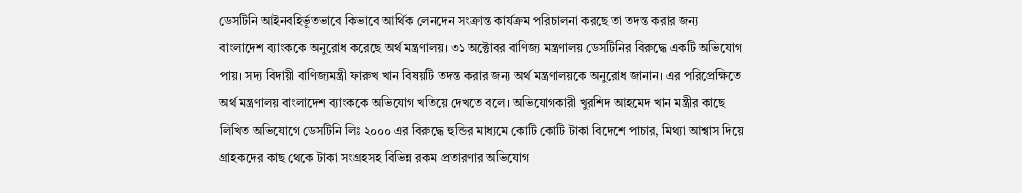ডেসটিনি আইনবহির্ভূতভাবে কিভাবে আর্থিক লেনদেন সংক্রান্ত কার্যক্রম পরিচালনা করছে তা তদন্ত করার জন্য বাংলাদেশ ব্যাংককে অনুরোধ করেছে অর্থ মন্ত্রণালয়। ৩১ অক্টোবর বাণিজ্য মন্ত্রণালয় ডেসটিনির বিরুদ্ধে একটি অভিযোগ পায়। সদ্য বিদায়ী বাণিজ্যমন্ত্রী ফারুখ খান বিষয়টি তদন্ত করার জন্য অর্থ মন্ত্রণালয়কে অনুরোধ জানান। এর পরিপ্রেক্ষিতে অর্থ মন্ত্রণালয় বাংলাদেশ ব্যাংককে অভিযোগ খতিয়ে দেখতে বলে। অভিযোগকারী খুরশিদ আহমেদ খান মন্ত্রীর কাছে লিখিত অভিযোগে ডেসটিনি লিঃ ২০০০ এর বিরুদ্ধে হুন্ডির মাধ্যমে কোটি কোটি টাকা বিদেশে পাচার, মিথ্যা আশ্বাস দিয়ে গ্রাহকদের কাছ থেকে টাকা সংগ্রহসহ বিভিন্ন রকম প্রতারণার অভিযোগ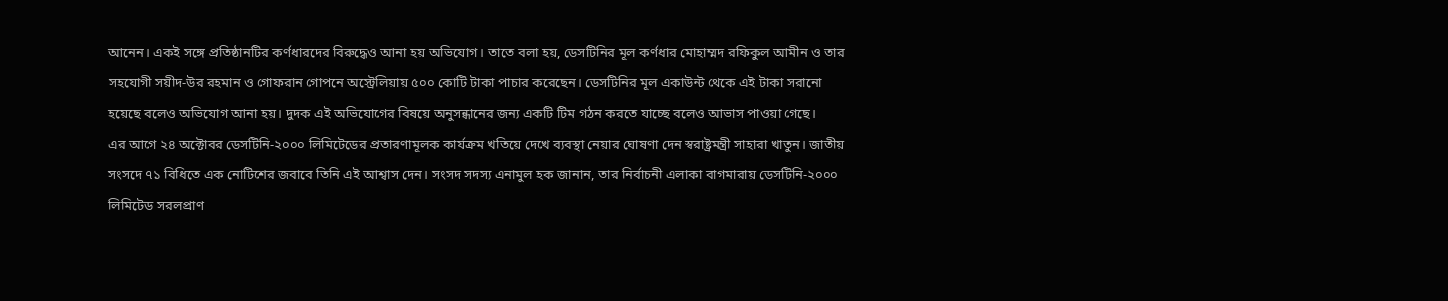আনেন। একই সঙ্গে প্রতিষ্ঠানটির কর্ণধারদের বিরুদ্ধেও আনা হয় অভিযোগ। তাতে বলা হয়, ডেসটিনির মূল কর্ণধার মোহাম্মদ রফিকুল আমীন ও তার সহযোগী সয়ীদ-উর রহমান ও গোফরান গোপনে অস্ট্রেলিয়ায় ৫০০ কোটি টাকা পাচার করেছেন। ডেসটিনির মূল একাউন্ট থেকে এই টাকা সরানো হয়েছে বলেও অভিযোগ আনা হয়। দুদক এই অভিযোগের বিষয়ে অনুসন্ধানের জন্য একটি টিম গঠন করতে যাচ্ছে বলেও আভাস পাওয়া গেছে।
এর আগে ২৪ অক্টোবর ডেসটিনি-২০০০ লিমিটেডের প্রতারণামূলক কার্যক্রম খতিয়ে দেখে ব্যবস্থা নেয়ার ঘোষণা দেন স্বরাষ্ট্রমন্ত্রী সাহারা খাতুন। জাতীয় সংসদে ৭১ বিধিতে এক নোটিশের জবাবে তিনি এই আশ্বাস দেন। সংসদ সদস্য এনামুল হক জানান, তার নির্বাচনী এলাকা বাগমারায় ডেসটিনি-২০০০ লিমিটেড সরলপ্রাণ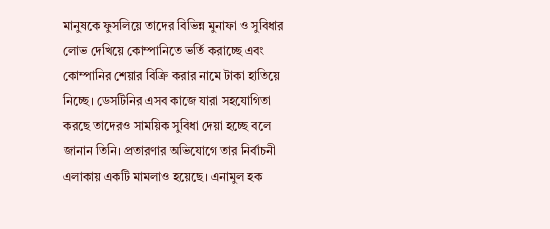মানুষকে ফুসলিয়ে তাদের বিভিন্ন মুনাফা ও সুবিধার লোভ দেখিয়ে কোম্পানিতে ভর্তি করাচ্ছে এবং কোম্পানির শেয়ার বিক্রি করার নামে টাকা হাতিয়ে নিচ্ছে। ডেসটিনির এসব কাজে যারা সহযোগিতা করছে তাদেরও সাময়িক সুবিধা দেয়া হচ্ছে বলে জানান তিনি। প্রতারণার অভিযোগে তার নির্বাচনী এলাকায় একটি মামলাও হয়েছে। এনামুল হক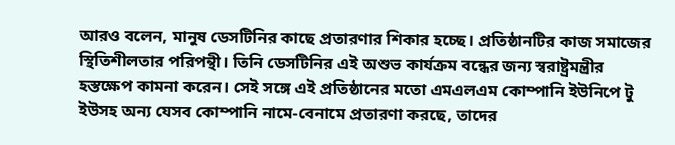আরও বলেন, মানুষ ডেসটিনির কাছে প্রতারণার শিকার হচ্ছে। প্রতিষ্ঠানটির কাজ সমাজের স্থিতিশীলতার পরিপন্থী। তিনি ডেসটিনির এই অশুভ কার্যক্রম বন্ধের জন্য স্বরাষ্ট্রমন্ত্রীর হস্তক্ষেপ কামনা করেন। সেই সঙ্গে এই প্রতিষ্ঠানের মতো এমএলএম কোম্পানি ইউনিপে টু ইউসহ অন্য যেসব কোম্পানি নামে-বেনামে প্রতারণা করছে, তাদের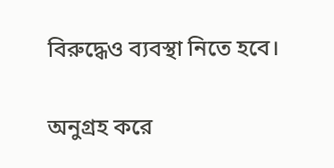বিরুদ্ধেও ব্যবস্থা নিতে হবে।

অনুগ্রহ করে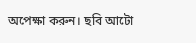অপেক্ষা করুন। ছবি আটো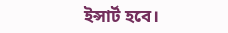ইন্সার্ট হবে।